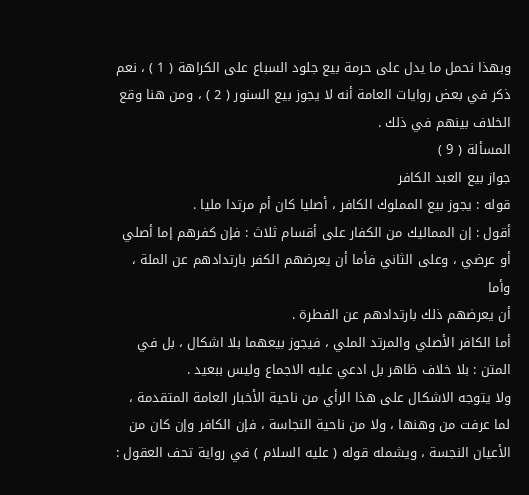وبهذا نحمل ما يدل على حرمة بيع جلود السباع على الكراهة ( 1 ) ، نعم
ذكر في بعض روايات العامة أنه لا يجوز بيع السنور ( 2 ) ، ومن هنا وقع
الخلاف بينهم في ذلك .
المسألة ( 9 )
جواز بيع العبد الكافر
قوله : يجوز بيع المملوك الكافر ، أصليا كان أم مرتدا مليا .
أقول : إن المماليك من الكفار على أقسام ثلاث : فإن كفرهم إما أصلي
أو عرضي ، وعلى الثاني فأما أن يعرضهم الكفر بارتدادهم عن الملة ، وأما
أن يعرضهم ذلك بارتدادهم عن الفطرة .
أما الكافر الأصلي والمرتد الملي ، فيجوز بيعهما بلا اشكال ، بل في
المتن : بلا خلاف ظاهر بل ادعي عليه الاجماع وليس ببعيد .
ولا يتوجه الاشكال على هذا الرأي من ناحية الأخبار العامة المتقدمة ،
لما عرفت من وهنها ، ولا من ناحية النجاسة ، فإن الكافر وإن كان من
الأعيان النجسة ، ويشمله قوله ( عليه السلام ) في رواية تحف العقول :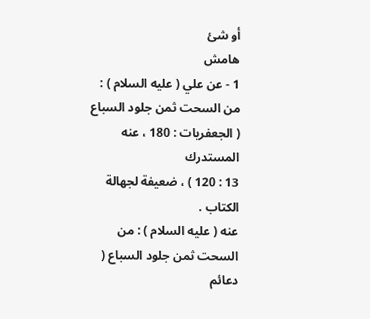أو شئ
هامش
1 - عن علي ( عليه السلام ) : من السحت ثمن جلود السباع ( الجعفريات : 180 ، عنه المستدرك
13 : 120 ) ، ضعيفة لجهالة الكتاب .
عنه ( عليه السلام ) : من السحت ثمن جلود السباع ( دعائم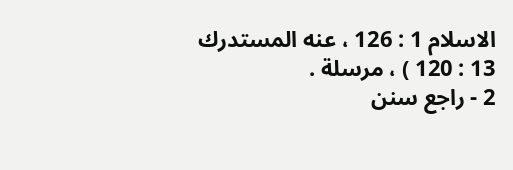الاسلام 1 : 126 ، عنه المستدرك
13 : 120 ) ، مرسلة .
2 - راجع سنن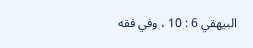البيهقي 6 : 10 ، وفي فقه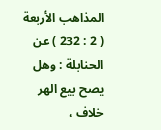المذاهب الأربعة ( 2 : 232 ) عن الحنابلة : وهل
يصح بيع الهر خلاف ،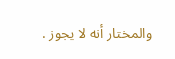والمختار أنه لا يجوز .